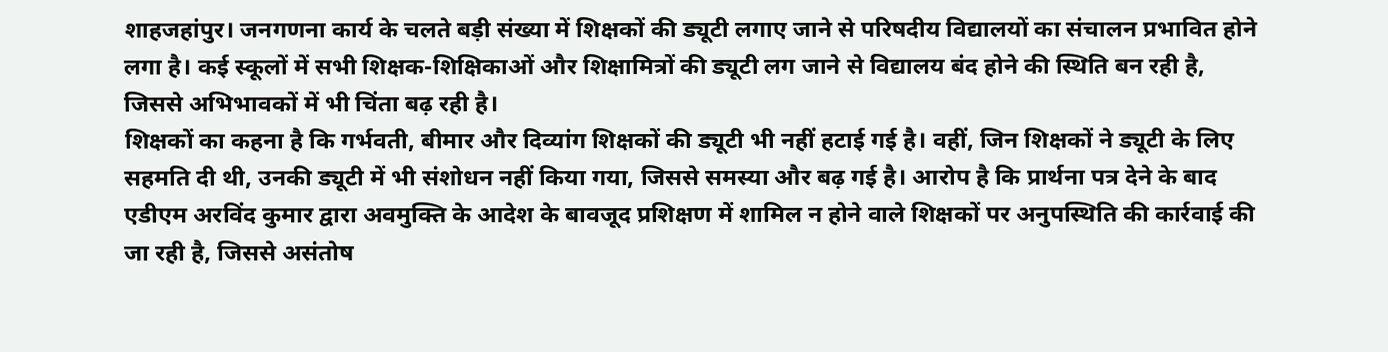शाहजहांपुर। जनगणना कार्य के चलते बड़ी संख्या में शिक्षकों की ड्यूटी लगाए जाने से परिषदीय विद्यालयों का संचालन प्रभावित होने लगा है। कई स्कूलों में सभी शिक्षक-शिक्षिकाओं और शिक्षामित्रों की ड्यूटी लग जाने से विद्यालय बंद होने की स्थिति बन रही है, जिससे अभिभावकों में भी चिंता बढ़ रही है।
शिक्षकों का कहना है कि गर्भवती, बीमार और दिव्यांग शिक्षकों की ड्यूटी भी नहीं हटाई गई है। वहीं, जिन शिक्षकों ने ड्यूटी के लिए सहमति दी थी, उनकी ड्यूटी में भी संशोधन नहीं किया गया, जिससे समस्या और बढ़ गई है। आरोप है कि प्रार्थना पत्र देने के बाद एडीएम अरविंद कुमार द्वारा अवमुक्ति के आदेश के बावजूद प्रशिक्षण में शामिल न होने वाले शिक्षकों पर अनुपस्थिति की कार्रवाई की जा रही है, जिससे असंतोष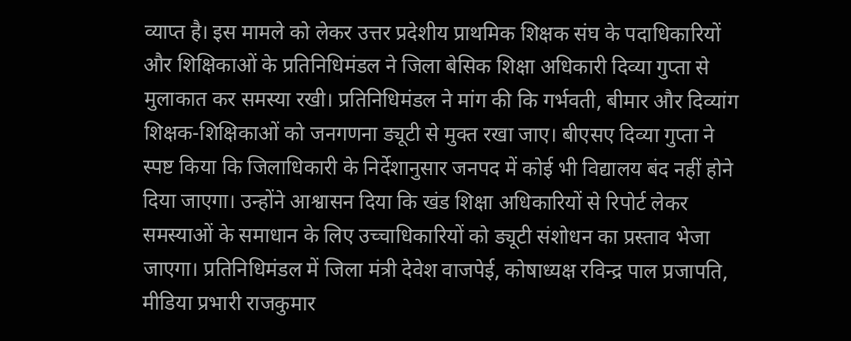व्याप्त है। इस मामले को लेकर उत्तर प्रदेशीय प्राथमिक शिक्षक संघ के पदाधिकारियों और शिक्षिकाओं के प्रतिनिधिमंडल ने जिला बेसिक शिक्षा अधिकारी दिव्या गुप्ता से मुलाकात कर समस्या रखी। प्रतिनिधिमंडल ने मांग की कि गर्भवती, बीमार और दिव्यांग शिक्षक-शिक्षिकाओं को जनगणना ड्यूटी से मुक्त रखा जाए। बीएसए दिव्या गुप्ता ने स्पष्ट किया कि जिलाधिकारी के निर्देशानुसार जनपद में कोई भी विद्यालय बंद नहीं होने दिया जाएगा। उन्होंने आश्वासन दिया कि खंड शिक्षा अधिकारियों से रिपोर्ट लेकर समस्याओं के समाधान के लिए उच्चाधिकारियों को ड्यूटी संशोधन का प्रस्ताव भेजा जाएगा। प्रतिनिधिमंडल में जिला मंत्री देवेश वाजपेई, कोषाध्यक्ष रविन्द्र पाल प्रजापति, मीडिया प्रभारी राजकुमार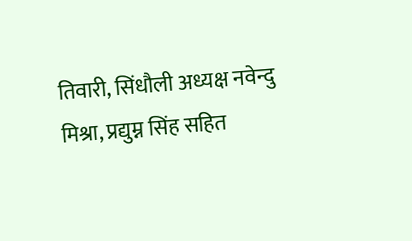तिवारी, सिंधौली अध्यक्ष नवेन्दु मिश्रा, प्रद्युम्न सिंह सहित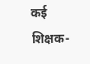कई शिक्षक-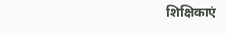शिक्षिकाएं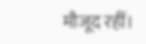मौजूद रहीं।